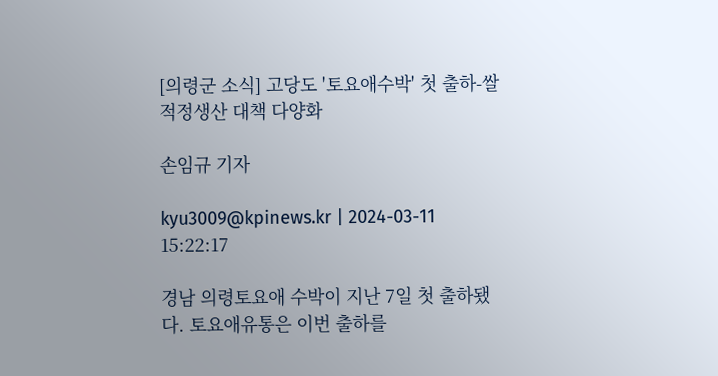[의령군 소식] 고당도 '토요애수박' 첫 출하-쌀 적정생산 대책 다양화

손임규 기자

kyu3009@kpinews.kr | 2024-03-11 15:22:17

경남 의령토요애 수박이 지난 7일 첫 출하됐다. 토요애유통은 이번 출하를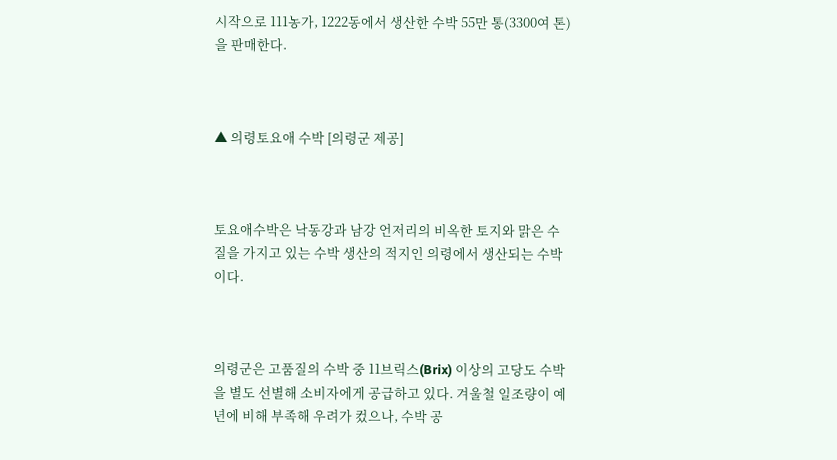시작으로 111농가, 1222동에서 생산한 수박 55만 통(3300여 톤)을 판매한다.



▲ 의령토요애 수박 [의령군 제공]



토요애수박은 낙동강과 남강 언저리의 비옥한 토지와 맑은 수질을 가지고 있는 수박 생산의 적지인 의령에서 생산되는 수박이다.



의령군은 고품질의 수박 중 11브릭스(Brix) 이상의 고당도 수박을 별도 선별해 소비자에게 공급하고 있다. 겨울철 일조량이 예년에 비해 부족해 우려가 컸으나, 수박 공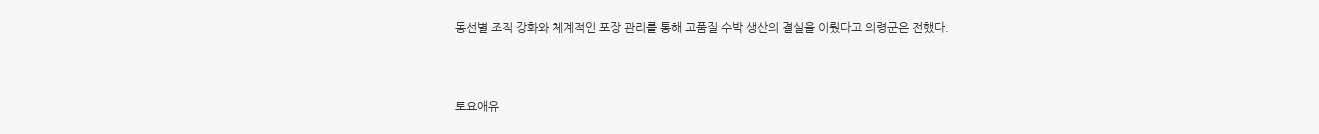동선별 조직 강화와 체계적인 포장 관리를 통해 고품질 수박 생산의 결실을 이뤘다고 의령군은 전했다.



토요애유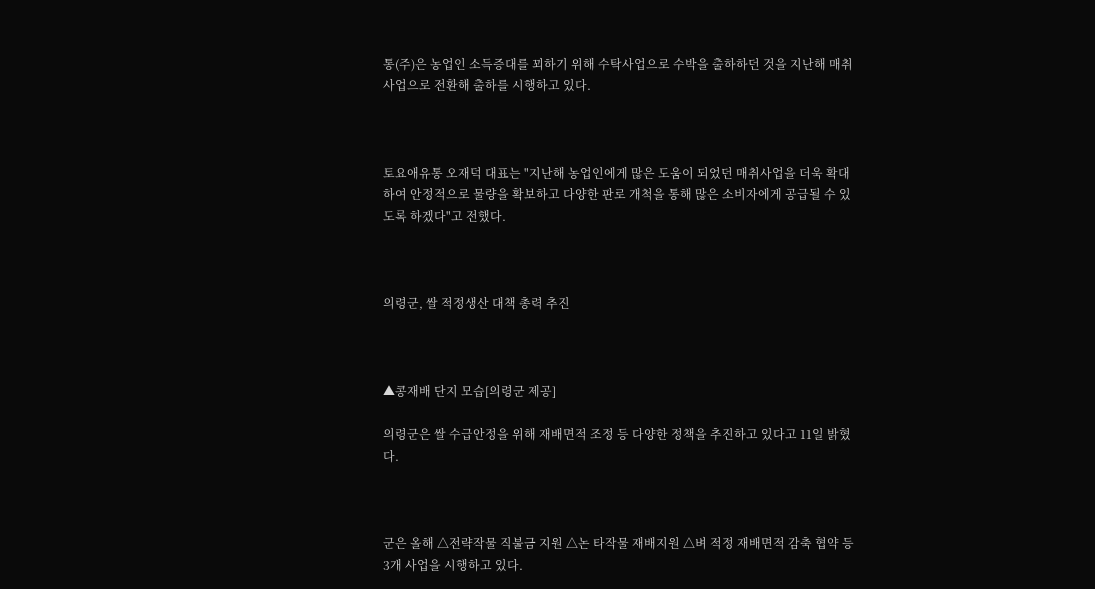통(주)은 농업인 소득증대를 꾀하기 위해 수탁사업으로 수박을 출하하던 것을 지난해 매취사업으로 전환해 출하를 시행하고 있다.



토요애유통 오재덕 대표는 "지난해 농업인에게 많은 도움이 되었던 매취사업을 더욱 확대하여 안정적으로 물량을 확보하고 다양한 판로 개척을 통해 많은 소비자에게 공급될 수 있도록 하겠다"고 전했다.



의령군, 쌀 적정생산 대책 총력 추진



▲콩재배 단지 모습[의령군 제공]

의령군은 쌀 수급안정을 위해 재배면적 조정 등 다양한 정책을 추진하고 있다고 11일 밝혔다.



군은 올해 △전략작물 직불금 지원 △논 타작물 재배지원 △벼 적정 재배면적 감축 협약 등 3개 사업을 시행하고 있다.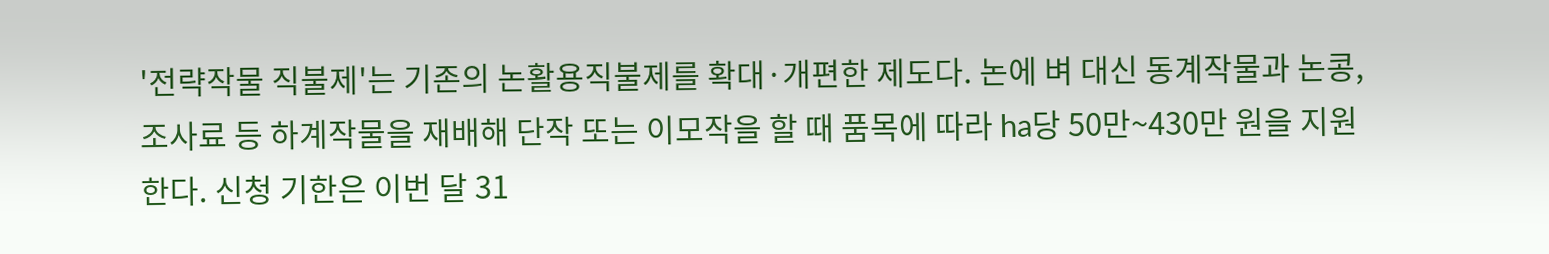'전략작물 직불제'는 기존의 논활용직불제를 확대·개편한 제도다. 논에 벼 대신 동계작물과 논콩, 조사료 등 하계작물을 재배해 단작 또는 이모작을 할 때 품목에 따라 ha당 50만~430만 원을 지원한다. 신청 기한은 이번 달 31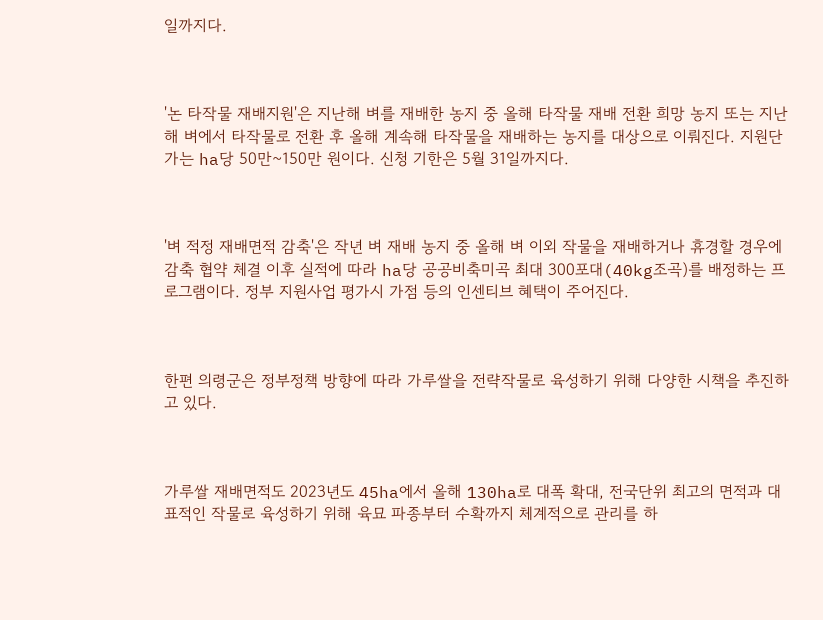일까지다.



'논 타작물 재배지원'은 지난해 벼를 재배한 농지 중 올해 타작물 재배 전환 희망 농지 또는 지난해 벼에서 타작물로 전환 후 올해 계속해 타작물을 재배하는 농지를 대상으로 이뤄진다. 지원단가는 ha당 50만~150만 원이다. 신청 기한은 5월 31일까지다.



'벼 적정 재배면적 감축'은 작년 벼 재배 농지 중 올해 벼 이외 작물을 재배하거나 휴경할 경우에 감축 협약 체결 이후 실적에 따라 ha당 공공비축미곡 최대 300포대(40kg조곡)를 배정하는 프로그램이다. 정부 지원사업 평가시 가점 등의 인센티브 혜택이 주어진다.



한편 의령군은 정부정책 방향에 따라 가루쌀을 전략작물로 육성하기 위해 다양한 시책을 추진하고 있다.



가루쌀 재배면적도 2023년도 45ha에서 올해 130ha로 대폭 확대, 전국단위 최고의 면적과 대표적인 작물로 육성하기 위해 육묘 파종부터 수확까지 체계적으로 관리를 하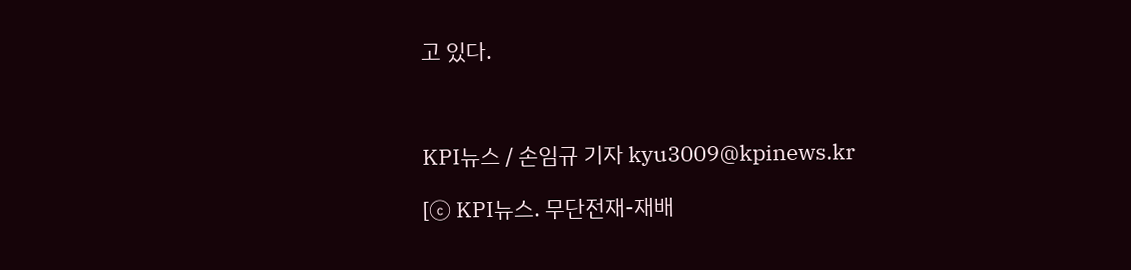고 있다.



KPI뉴스 / 손임규 기자 kyu3009@kpinews.kr

[ⓒ KPI뉴스. 무단전재-재배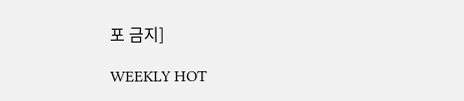포 금지]

WEEKLY HOT